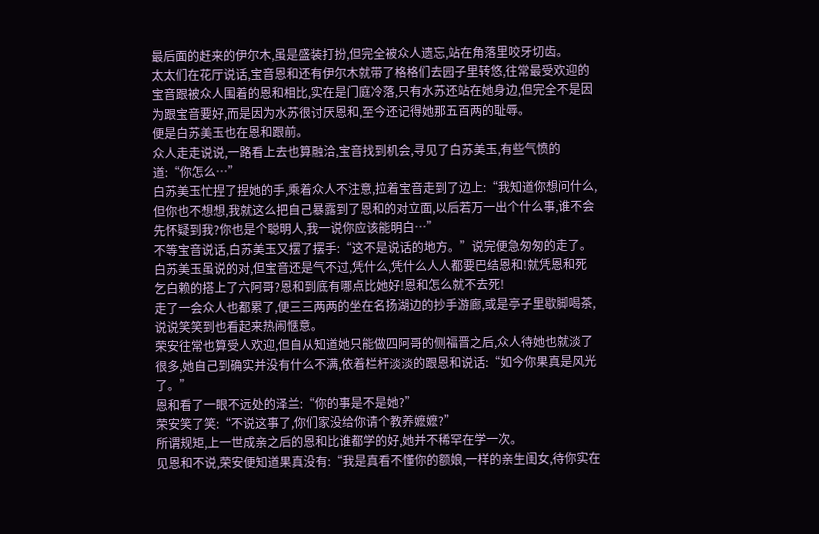最后面的赶来的伊尔木,虽是盛装打扮,但完全被众人遗忘,站在角落里咬牙切齿。
太太们在花厅说话,宝音恩和还有伊尔木就带了格格们去园子里转悠,往常最受欢迎的宝音跟被众人围着的恩和相比,实在是门庭冷落,只有水苏还站在她身边,但完全不是因为跟宝音要好,而是因为水苏很讨厌恩和,至今还记得她那五百两的耻辱。
便是白苏美玉也在恩和跟前。
众人走走说说,一路看上去也算融洽,宝音找到机会,寻见了白苏美玉,有些气愤的道:“你怎么…”
白苏美玉忙捏了捏她的手,乘着众人不注意,拉着宝音走到了边上:“我知道你想问什么,但你也不想想,我就这么把自己暴露到了恩和的对立面,以后若万一出个什么事,谁不会先怀疑到我?你也是个聪明人,我一说你应该能明白…”
不等宝音说话,白苏美玉又摆了摆手:“这不是说话的地方。”说完便急匆匆的走了。
白苏美玉虽说的对,但宝音还是气不过,凭什么,凭什么人人都要巴结恩和!就凭恩和死乞白赖的搭上了六阿哥?恩和到底有哪点比她好!恩和怎么就不去死!
走了一会众人也都累了,便三三两两的坐在名扬湖边的抄手游廊,或是亭子里歇脚喝茶,说说笑笑到也看起来热闹惬意。
荣安往常也算受人欢迎,但自从知道她只能做四阿哥的侧福晋之后,众人待她也就淡了很多,她自己到确实并没有什么不满,依着栏杆淡淡的跟恩和说话:“如今你果真是风光了。”
恩和看了一眼不远处的泽兰:“你的事是不是她?”
荣安笑了笑:“不说这事了,你们家没给你请个教养嬷嬷?”
所谓规矩,上一世成亲之后的恩和比谁都学的好,她并不稀罕在学一次。
见恩和不说,荣安便知道果真没有:“我是真看不懂你的额娘,一样的亲生闺女,待你实在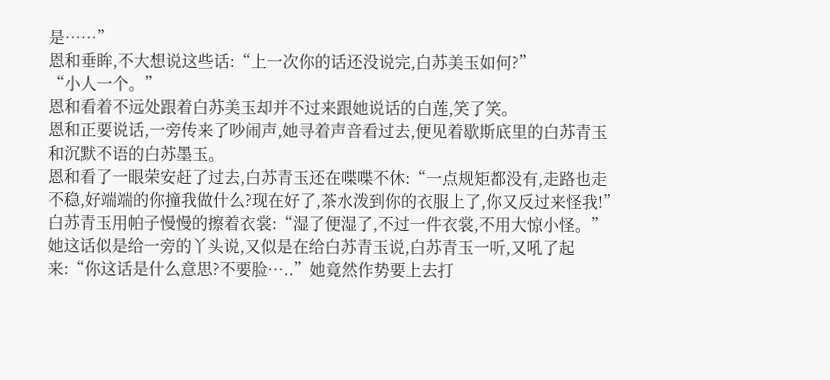是……”
恩和垂眸,不大想说这些话:“上一次你的话还没说完,白苏美玉如何?”
“小人一个。”
恩和看着不远处跟着白苏美玉却并不过来跟她说话的白莲,笑了笑。
恩和正要说话,一旁传来了吵闹声,她寻着声音看过去,便见着歇斯底里的白苏青玉和沉默不语的白苏墨玉。
恩和看了一眼荣安赶了过去,白苏青玉还在喋喋不休:“一点规矩都没有,走路也走不稳,好端端的你撞我做什么?现在好了,茶水泼到你的衣服上了,你又反过来怪我!”
白苏青玉用帕子慢慢的擦着衣裳:“湿了便湿了,不过一件衣裳,不用大惊小怪。”她这话似是给一旁的丫头说,又似是在给白苏青玉说,白苏青玉一听,又吼了起来:“你这话是什么意思?不要脸…..”她竟然作势要上去打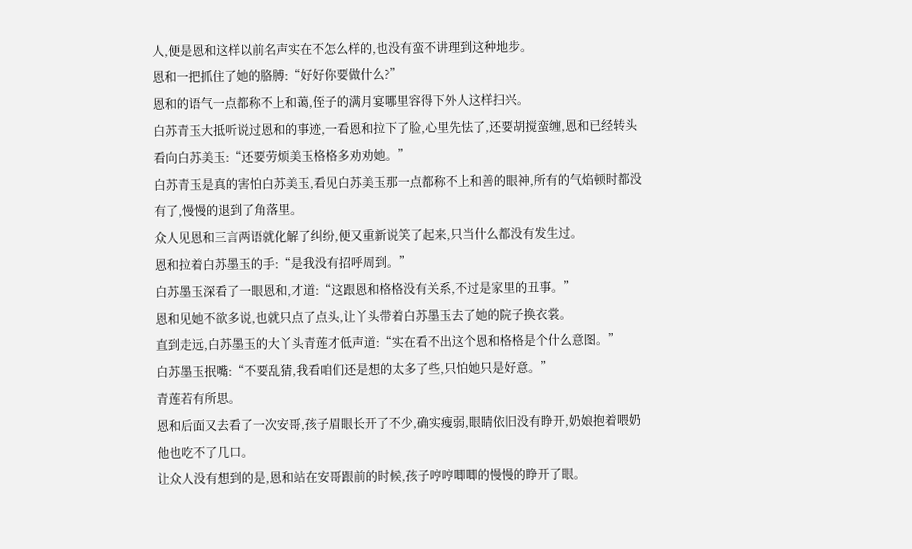人,便是恩和这样以前名声实在不怎么样的,也没有蛮不讲理到这种地步。
恩和一把抓住了她的胳膊:“好好你要做什么?”
恩和的语气一点都称不上和蔼,侄子的满月宴哪里容得下外人这样扫兴。
白苏青玉大抵听说过恩和的事迹,一看恩和拉下了脸,心里先怯了,还要胡搅蛮缠,恩和已经转头看向白苏美玉:“还要劳烦美玉格格多劝劝她。”
白苏青玉是真的害怕白苏美玉,看见白苏美玉那一点都称不上和善的眼神,所有的气焰顿时都没有了,慢慢的退到了角落里。
众人见恩和三言两语就化解了纠纷,便又重新说笑了起来,只当什么都没有发生过。
恩和拉着白苏墨玉的手:“是我没有招呼周到。”
白苏墨玉深看了一眼恩和,才道:“这跟恩和格格没有关系,不过是家里的丑事。”
恩和见她不欲多说,也就只点了点头,让丫头带着白苏墨玉去了她的院子换衣裳。
直到走远,白苏墨玉的大丫头青莲才低声道:“实在看不出这个恩和格格是个什么意图。”
白苏墨玉抿嘴:“不要乱猜,我看咱们还是想的太多了些,只怕她只是好意。”
青莲若有所思。
恩和后面又去看了一次安哥,孩子眉眼长开了不少,确实瘦弱,眼睛依旧没有睁开,奶娘抱着喂奶他也吃不了几口。
让众人没有想到的是,恩和站在安哥跟前的时候,孩子哼哼唧唧的慢慢的睁开了眼。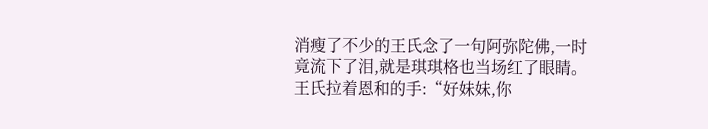消瘦了不少的王氏念了一句阿弥陀佛,一时竟流下了泪,就是琪琪格也当场红了眼睛。王氏拉着恩和的手:“好妹妹,你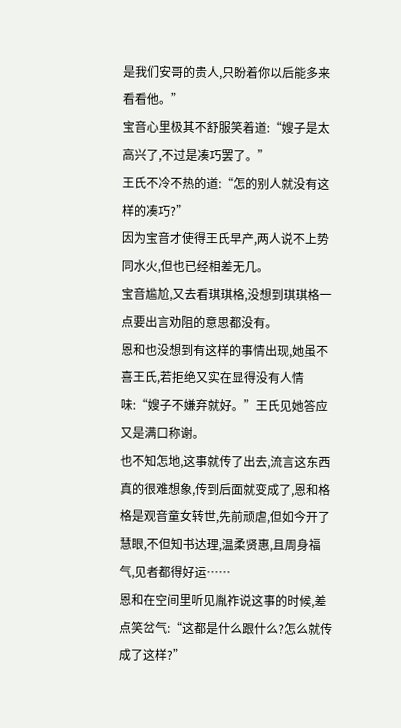是我们安哥的贵人,只盼着你以后能多来看看他。”
宝音心里极其不舒服笑着道:“嫂子是太高兴了,不过是凑巧罢了。”
王氏不冷不热的道:“怎的别人就没有这样的凑巧?”
因为宝音才使得王氏早产,两人说不上势同水火,但也已经相差无几。
宝音尴尬,又去看琪琪格,没想到琪琪格一点要出言劝阻的意思都没有。
恩和也没想到有这样的事情出现,她虽不喜王氏,若拒绝又实在显得没有人情味:“嫂子不嫌弃就好。”王氏见她答应又是满口称谢。
也不知怎地,这事就传了出去,流言这东西真的很难想象,传到后面就变成了,恩和格格是观音童女转世,先前顽虐,但如今开了慧眼,不但知书达理,温柔贤惠,且周身福气,见者都得好运……
恩和在空间里听见胤祚说这事的时候,差点笑岔气:“这都是什么跟什么?怎么就传成了这样?”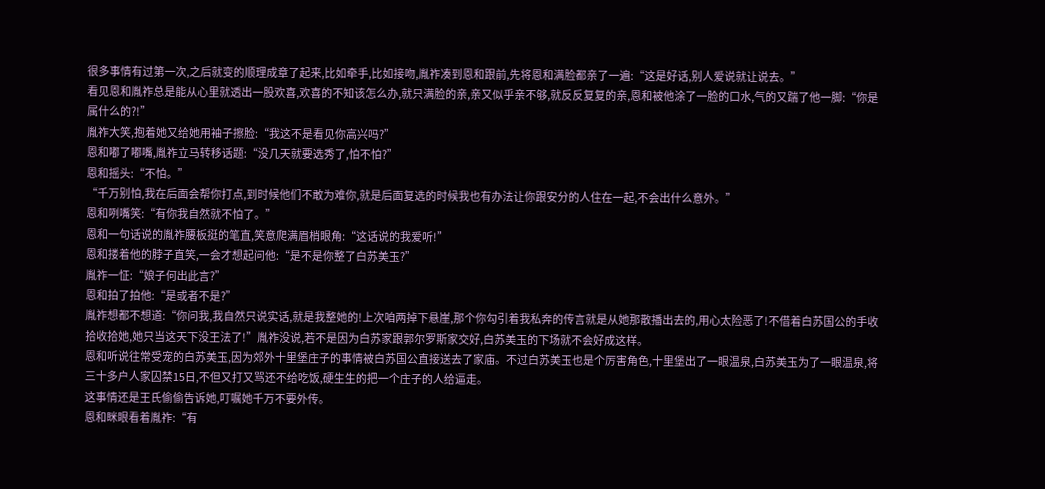很多事情有过第一次,之后就变的顺理成章了起来,比如牵手,比如接吻,胤祚凑到恩和跟前,先将恩和满脸都亲了一遍:“这是好话,别人爱说就让说去。”
看见恩和胤祚总是能从心里就透出一股欢喜,欢喜的不知该怎么办,就只满脸的亲,亲又似乎亲不够,就反反复复的亲,恩和被他涂了一脸的口水,气的又踹了他一脚:“你是属什么的?!”
胤祚大笑,抱着她又给她用袖子擦脸:“我这不是看见你高兴吗?”
恩和嘟了嘟嘴,胤祚立马转移话题:“没几天就要选秀了,怕不怕?”
恩和摇头:“不怕。”
“千万别怕,我在后面会帮你打点,到时候他们不敢为难你,就是后面复选的时候我也有办法让你跟安分的人住在一起,不会出什么意外。”
恩和咧嘴笑:“有你我自然就不怕了。”
恩和一句话说的胤祚腰板挺的笔直,笑意爬满眉梢眼角:“这话说的我爱听!”
恩和搂着他的脖子直笑,一会才想起问他:“是不是你整了白苏美玉?”
胤祚一怔:“娘子何出此言?”
恩和拍了拍他:“是或者不是?”
胤祚想都不想道:“你问我,我自然只说实话,就是我整她的!上次咱两掉下悬崖,那个你勾引着我私奔的传言就是从她那散播出去的,用心太险恶了!不借着白苏国公的手收拾收拾她,她只当这天下没王法了!”胤祚没说,若不是因为白苏家跟郭尔罗斯家交好,白苏美玉的下场就不会好成这样。
恩和听说往常受宠的白苏美玉,因为郊外十里堡庄子的事情被白苏国公直接送去了家庙。不过白苏美玉也是个厉害角色,十里堡出了一眼温泉,白苏美玉为了一眼温泉,将三十多户人家囚禁15日,不但又打又骂还不给吃饭,硬生生的把一个庄子的人给逼走。
这事情还是王氏偷偷告诉她,叮嘱她千万不要外传。
恩和眯眼看着胤祚:“有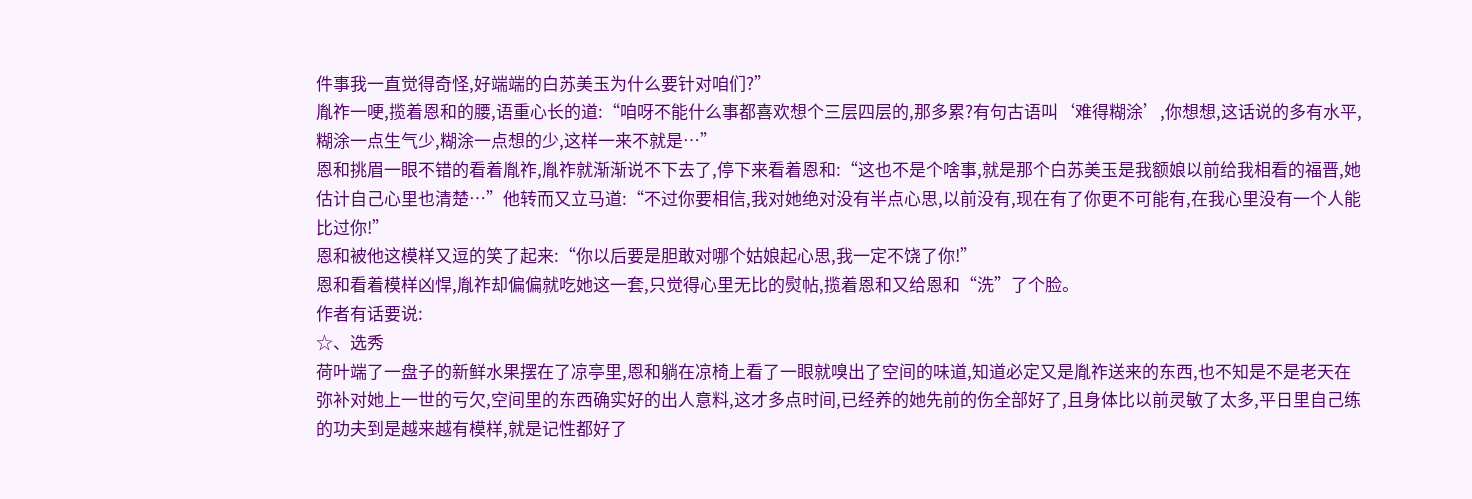件事我一直觉得奇怪,好端端的白苏美玉为什么要针对咱们?”
胤祚一哽,揽着恩和的腰,语重心长的道:“咱呀不能什么事都喜欢想个三层四层的,那多累?有句古语叫‘难得糊涂’,你想想,这话说的多有水平,糊涂一点生气少,糊涂一点想的少,这样一来不就是…”
恩和挑眉一眼不错的看着胤祚,胤祚就渐渐说不下去了,停下来看着恩和:“这也不是个啥事,就是那个白苏美玉是我额娘以前给我相看的福晋,她估计自己心里也清楚…”他转而又立马道:“不过你要相信,我对她绝对没有半点心思,以前没有,现在有了你更不可能有,在我心里没有一个人能比过你!”
恩和被他这模样又逗的笑了起来:“你以后要是胆敢对哪个姑娘起心思,我一定不饶了你!”
恩和看着模样凶悍,胤祚却偏偏就吃她这一套,只觉得心里无比的熨帖,揽着恩和又给恩和“洗”了个脸。
作者有话要说:
☆、选秀
荷叶端了一盘子的新鲜水果摆在了凉亭里,恩和躺在凉椅上看了一眼就嗅出了空间的味道,知道必定又是胤祚送来的东西,也不知是不是老天在弥补对她上一世的亏欠,空间里的东西确实好的出人意料,这才多点时间,已经养的她先前的伤全部好了,且身体比以前灵敏了太多,平日里自己练的功夫到是越来越有模样,就是记性都好了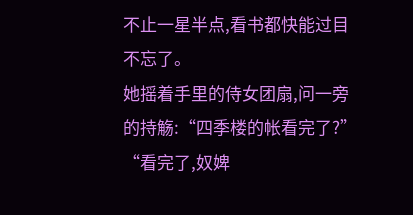不止一星半点,看书都快能过目不忘了。
她摇着手里的侍女团扇,问一旁的持觞:“四季楼的帐看完了?”
“看完了,奴婢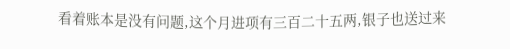看着账本是没有问题,这个月进项有三百二十五两,银子也送过来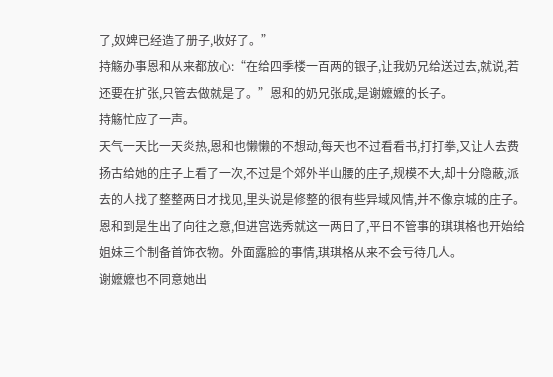了,奴婢已经造了册子,收好了。”
持觞办事恩和从来都放心:“在给四季楼一百两的银子,让我奶兄给送过去,就说,若还要在扩张,只管去做就是了。”恩和的奶兄张成,是谢嬷嬷的长子。
持觞忙应了一声。
天气一天比一天炎热,恩和也懒懒的不想动,每天也不过看看书,打打拳,又让人去费扬古给她的庄子上看了一次,不过是个郊外半山腰的庄子,规模不大,却十分隐蔽,派去的人找了整整两日才找见,里头说是修整的很有些异域风情,并不像京城的庄子。
恩和到是生出了向往之意,但进宫选秀就这一两日了,平日不管事的琪琪格也开始给姐妹三个制备首饰衣物。外面露脸的事情,琪琪格从来不会亏待几人。
谢嬷嬷也不同意她出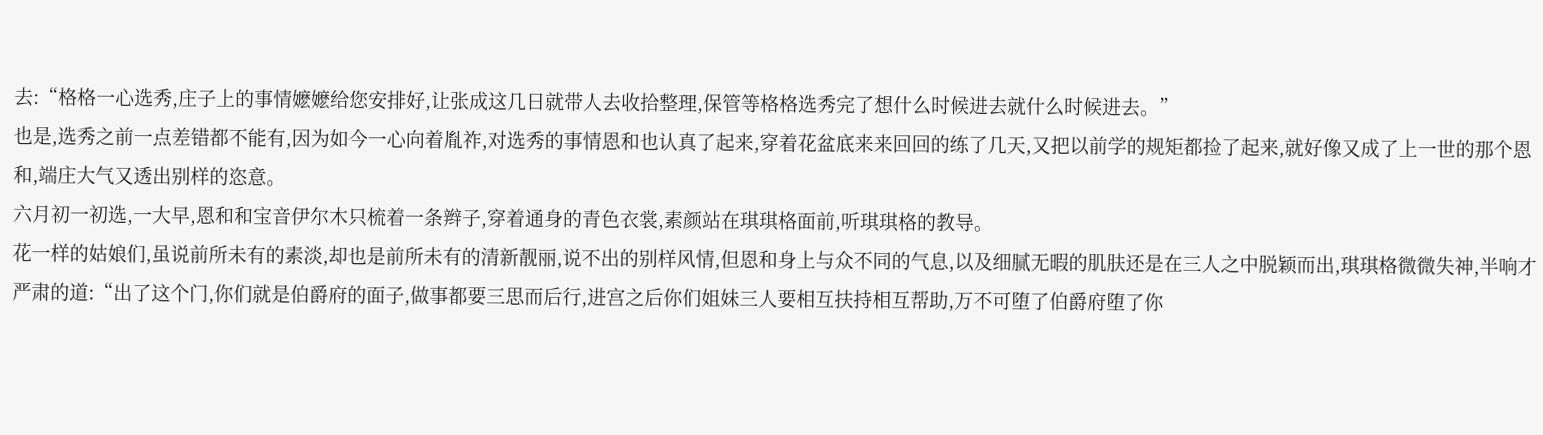去:“格格一心选秀,庄子上的事情嬷嬷给您安排好,让张成这几日就带人去收拾整理,保管等格格选秀完了想什么时候进去就什么时候进去。”
也是,选秀之前一点差错都不能有,因为如今一心向着胤祚,对选秀的事情恩和也认真了起来,穿着花盆底来来回回的练了几天,又把以前学的规矩都捡了起来,就好像又成了上一世的那个恩和,端庄大气又透出别样的恣意。
六月初一初选,一大早,恩和和宝音伊尔木只梳着一条辫子,穿着通身的青色衣裳,素颜站在琪琪格面前,听琪琪格的教导。
花一样的姑娘们,虽说前所未有的素淡,却也是前所未有的清新靓丽,说不出的别样风情,但恩和身上与众不同的气息,以及细腻无暇的肌肤还是在三人之中脱颖而出,琪琪格微微失神,半响才严肃的道:“出了这个门,你们就是伯爵府的面子,做事都要三思而后行,进宫之后你们姐妹三人要相互扶持相互帮助,万不可堕了伯爵府堕了你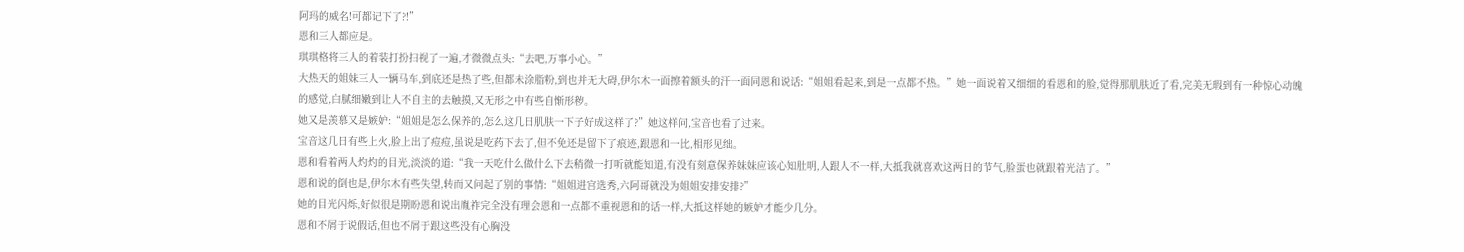阿玛的威名!可都记下了?!”
恩和三人都应是。
琪琪格将三人的着装打扮扫视了一遍,才微微点头:“去吧,万事小心。”
大热天的姐妹三人一辆马车,到底还是热了些,但都未涂脂粉,到也并无大碍,伊尔木一面擦着额头的汗一面同恩和说话:“姐姐看起来,到是一点都不热。”她一面说着又细细的看恩和的脸,觉得那肌肤近了看,完美无瑕到有一种惊心动魄的感觉,白腻细嫩到让人不自主的去触摸,又无形之中有些自惭形秽。
她又是羡慕又是嫉妒:“姐姐是怎么保养的,怎么这几日肌肤一下子好成这样了?”她这样问,宝音也看了过来。
宝音这几日有些上火,脸上出了痘痘,虽说是吃药下去了,但不免还是留下了痕迹,跟恩和一比,相形见绌。
恩和看着两人灼灼的目光,淡淡的道:“我一天吃什么做什么下去稍微一打听就能知道,有没有刻意保养妹妹应该心知肚明,人跟人不一样,大抵我就喜欢这两日的节气,脸蛋也就跟着光洁了。”
恩和说的倒也是,伊尔木有些失望,转而又问起了别的事情:“姐姐进宫选秀,六阿哥就没为姐姐安排安排?”
她的目光闪烁,好似很是期盼恩和说出胤祚完全没有理会恩和一点都不重视恩和的话一样,大抵这样她的嫉妒才能少几分。
恩和不屑于说假话,但也不屑于跟这些没有心胸没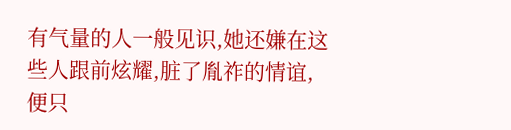有气量的人一般见识,她还嫌在这些人跟前炫耀,脏了胤祚的情谊,便只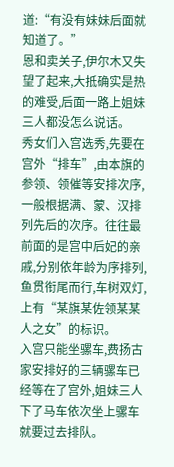道:“有没有妹妹后面就知道了。”
恩和卖关子,伊尔木又失望了起来,大抵确实是热的难受,后面一路上姐妹三人都没怎么说话。
秀女们入宫选秀,先要在宫外“排车”,由本旗的参领、领催等安排次序,一般根据满、蒙、汉排列先后的次序。往往最前面的是宫中后妃的亲戚,分别依年龄为序排列,鱼贯衔尾而行,车树双灯,上有“某旗某佐领某某人之女”的标识。
入宫只能坐骡车,费扬古家安排好的三辆骡车已经等在了宫外,姐妹三人下了马车依次坐上骡车就要过去排队。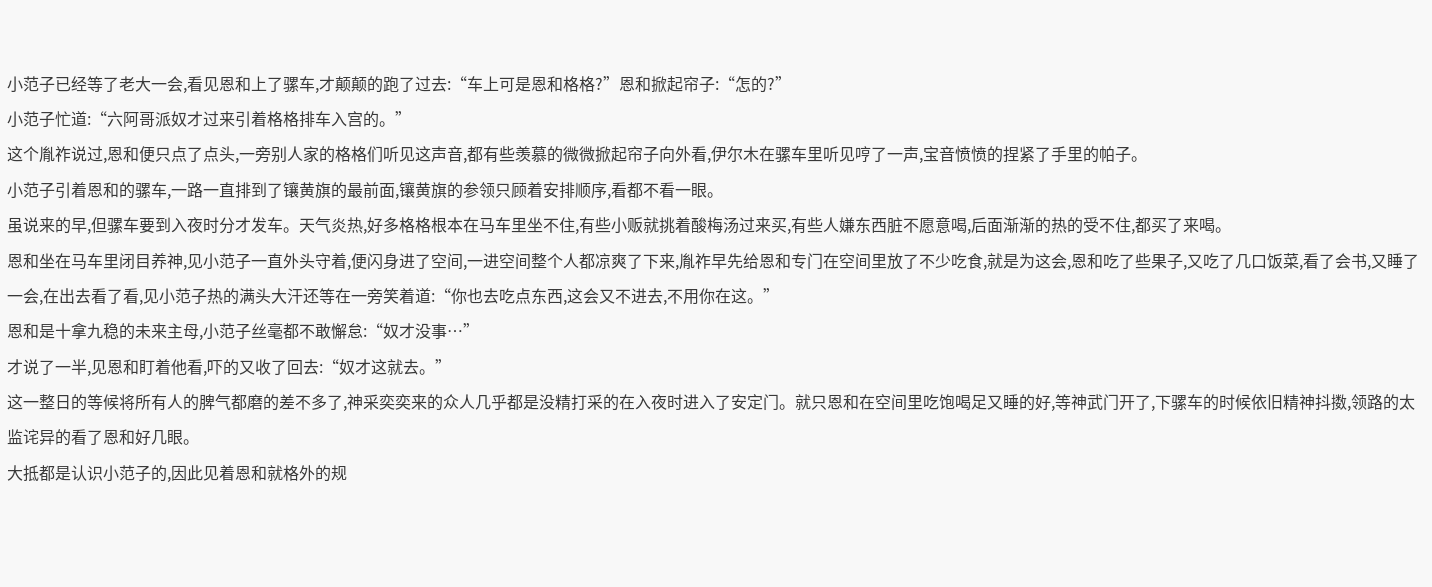小范子已经等了老大一会,看见恩和上了骡车,才颠颠的跑了过去:“车上可是恩和格格?”恩和掀起帘子:“怎的?”
小范子忙道:“六阿哥派奴才过来引着格格排车入宫的。”
这个胤祚说过,恩和便只点了点头,一旁别人家的格格们听见这声音,都有些羡慕的微微掀起帘子向外看,伊尔木在骡车里听见哼了一声,宝音愤愤的捏紧了手里的帕子。
小范子引着恩和的骡车,一路一直排到了镶黄旗的最前面,镶黄旗的参领只顾着安排顺序,看都不看一眼。
虽说来的早,但骡车要到入夜时分才发车。天气炎热,好多格格根本在马车里坐不住,有些小贩就挑着酸梅汤过来买,有些人嫌东西脏不愿意喝,后面渐渐的热的受不住,都买了来喝。
恩和坐在马车里闭目养神,见小范子一直外头守着,便闪身进了空间,一进空间整个人都凉爽了下来,胤祚早先给恩和专门在空间里放了不少吃食,就是为这会,恩和吃了些果子,又吃了几口饭菜,看了会书,又睡了一会,在出去看了看,见小范子热的满头大汗还等在一旁笑着道:“你也去吃点东西,这会又不进去,不用你在这。”
恩和是十拿九稳的未来主母,小范子丝毫都不敢懈怠:“奴才没事…”
才说了一半,见恩和盯着他看,吓的又收了回去:“奴才这就去。”
这一整日的等候将所有人的脾气都磨的差不多了,神采奕奕来的众人几乎都是没精打采的在入夜时进入了安定门。就只恩和在空间里吃饱喝足又睡的好,等神武门开了,下骡车的时候依旧精神抖擞,领路的太监诧异的看了恩和好几眼。
大抵都是认识小范子的,因此见着恩和就格外的规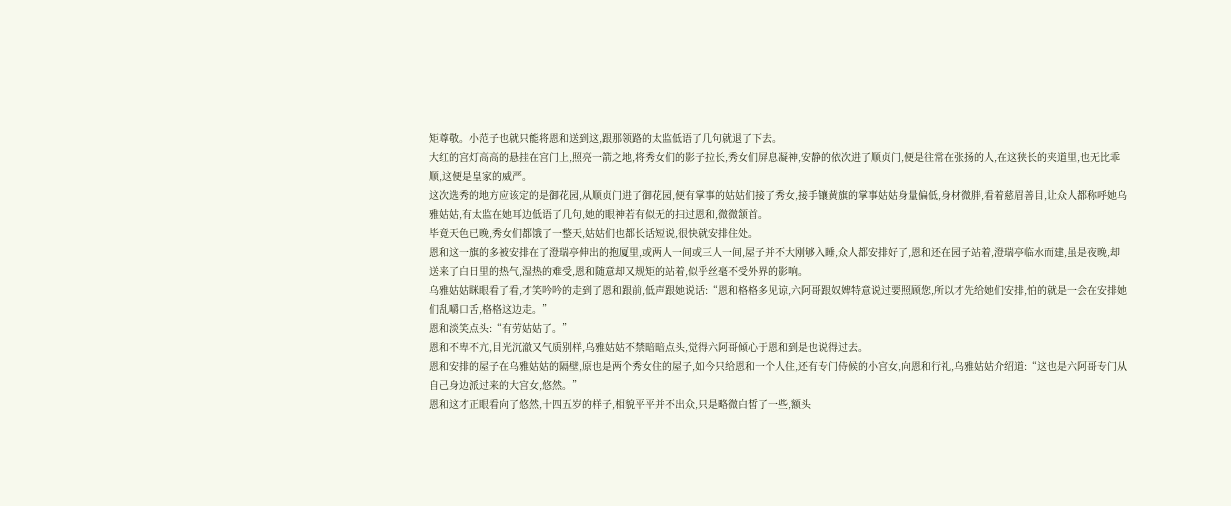矩尊敬。小范子也就只能将恩和送到这,跟那领路的太监低语了几句就退了下去。
大红的宫灯高高的悬挂在宫门上,照亮一箭之地,将秀女们的影子拉长,秀女们屏息凝神,安静的依次进了顺贞门,便是往常在张扬的人,在这狭长的夹道里,也无比乖顺,这便是皇家的威严。
这次选秀的地方应该定的是御花园,从顺贞门进了御花园,便有掌事的姑姑们接了秀女,接手镶黄旗的掌事姑姑身量偏低,身材微胖,看着慈眉善目,让众人都称呼她乌雅姑姑,有太监在她耳边低语了几句,她的眼神若有似无的扫过恩和,微微颔首。
毕竟天色已晚,秀女们都饿了一整天,姑姑们也都长话短说,很快就安排住处。
恩和这一旗的多被安排在了澄瑞亭伸出的抱厦里,或两人一间或三人一间,屋子并不大刚够入睡,众人都安排好了,恩和还在园子站着,澄瑞亭临水而建,虽是夜晚,却送来了白日里的热气,湿热的难受,恩和随意却又规矩的站着,似乎丝毫不受外界的影响。
乌雅姑姑眯眼看了看,才笑吟吟的走到了恩和跟前,低声跟她说话:“恩和格格多见谅,六阿哥跟奴婢特意说过要照顾您,所以才先给她们安排,怕的就是一会在安排她们乱嚼口舌,格格这边走。”
恩和淡笑点头:“有劳姑姑了。”
恩和不卑不亢,目光沉澈又气质别样,乌雅姑姑不禁暗暗点头,觉得六阿哥倾心于恩和到是也说得过去。
恩和安排的屋子在乌雅姑姑的隔壁,原也是两个秀女住的屋子,如今只给恩和一个人住,还有专门侍候的小宫女,向恩和行礼,乌雅姑姑介绍道:“这也是六阿哥专门从自己身边派过来的大宫女,悠然。”
恩和这才正眼看向了悠然,十四五岁的样子,相貌平平并不出众,只是略微白皙了一些,额头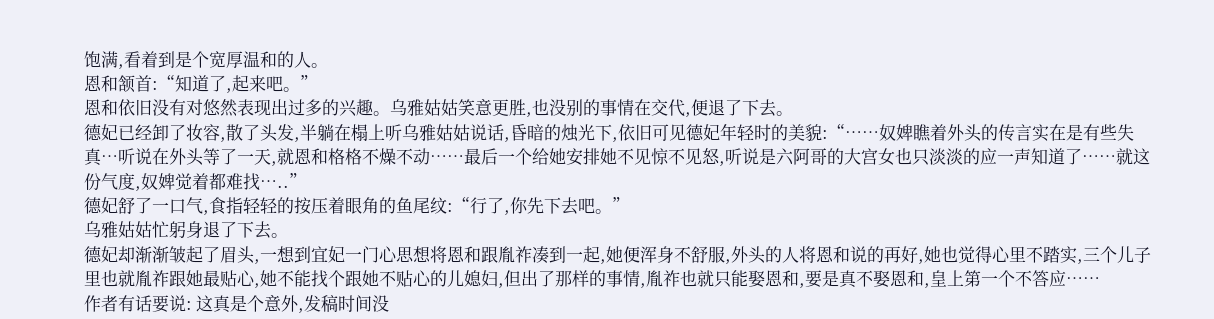饱满,看着到是个宽厚温和的人。
恩和颔首:“知道了,起来吧。”
恩和依旧没有对悠然表现出过多的兴趣。乌雅姑姑笑意更胜,也没别的事情在交代,便退了下去。
德妃已经卸了妆容,散了头发,半躺在榻上听乌雅姑姑说话,昏暗的烛光下,依旧可见德妃年轻时的美貌:“……奴婢瞧着外头的传言实在是有些失真…听说在外头等了一天,就恩和格格不燥不动……最后一个给她安排她不见惊不见怒,听说是六阿哥的大宫女也只淡淡的应一声知道了……就这份气度,奴婢觉着都难找…..”
德妃舒了一口气,食指轻轻的按压着眼角的鱼尾纹:“行了,你先下去吧。”
乌雅姑姑忙躬身退了下去。
德妃却渐渐皱起了眉头,一想到宜妃一门心思想将恩和跟胤祚凑到一起,她便浑身不舒服,外头的人将恩和说的再好,她也觉得心里不踏实,三个儿子里也就胤祚跟她最贴心,她不能找个跟她不贴心的儿媳妇,但出了那样的事情,胤祚也就只能娶恩和,要是真不娶恩和,皇上第一个不答应……
作者有话要说: 这真是个意外,发稿时间没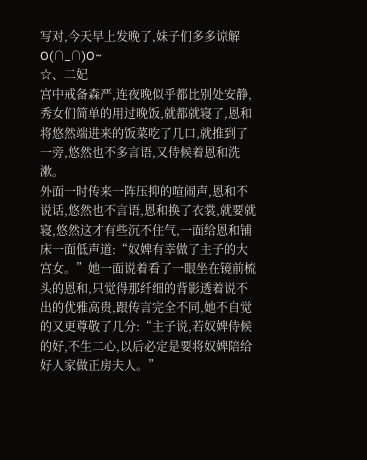写对,今天早上发晚了,妹子们多多谅解O(∩_∩)O~
☆、二妃
宫中戒备森严,连夜晚似乎都比别处安静,秀女们简单的用过晚饭,就都就寝了,恩和将悠然端进来的饭菜吃了几口,就推到了一旁,悠然也不多言语,又侍候着恩和洗漱。
外面一时传来一阵压抑的喧闹声,恩和不说话,悠然也不言语,恩和换了衣裳,就要就寝,悠然这才有些沉不住气,一面给恩和铺床一面低声道:“奴婢有幸做了主子的大宫女。”她一面说着看了一眼坐在镜前梳头的恩和,只觉得那纤细的背影透着说不出的优雅高贵,跟传言完全不同,她不自觉的又更尊敬了几分:“主子说,若奴婢侍候的好,不生二心,以后必定是要将奴婢陪给好人家做正房夫人。”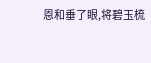恩和垂了眼,将碧玉梳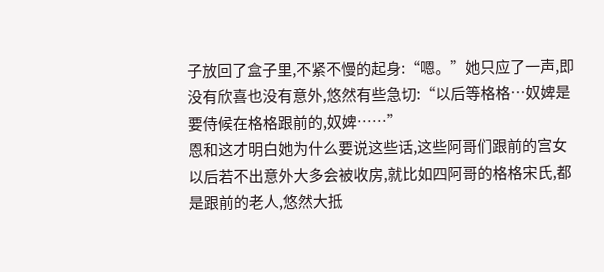子放回了盒子里,不紧不慢的起身:“嗯。”她只应了一声,即没有欣喜也没有意外,悠然有些急切:“以后等格格…奴婢是要侍候在格格跟前的,奴婢……”
恩和这才明白她为什么要说这些话,这些阿哥们跟前的宫女以后若不出意外大多会被收房,就比如四阿哥的格格宋氏,都是跟前的老人,悠然大抵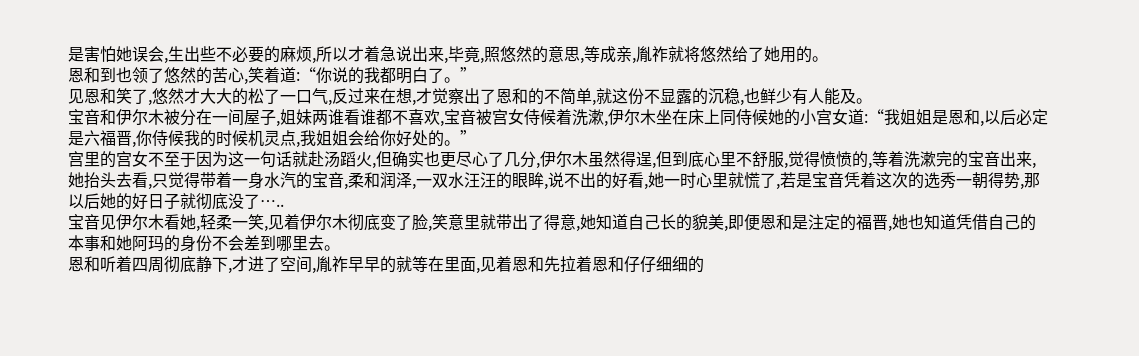是害怕她误会,生出些不必要的麻烦,所以才着急说出来,毕竟,照悠然的意思,等成亲,胤祚就将悠然给了她用的。
恩和到也领了悠然的苦心,笑着道:“你说的我都明白了。”
见恩和笑了,悠然才大大的松了一口气,反过来在想,才觉察出了恩和的不简单,就这份不显露的沉稳,也鲜少有人能及。
宝音和伊尔木被分在一间屋子,姐妹两谁看谁都不喜欢,宝音被宫女侍候着洗漱,伊尔木坐在床上同侍候她的小宫女道:“我姐姐是恩和,以后必定是六福晋,你侍候我的时候机灵点,我姐姐会给你好处的。”
宫里的宫女不至于因为这一句话就赴汤蹈火,但确实也更尽心了几分,伊尔木虽然得逞,但到底心里不舒服,觉得愤愤的,等着洗漱完的宝音出来,她抬头去看,只觉得带着一身水汽的宝音,柔和润泽,一双水汪汪的眼眸,说不出的好看,她一时心里就慌了,若是宝音凭着这次的选秀一朝得势,那以后她的好日子就彻底没了…..
宝音见伊尔木看她,轻柔一笑,见着伊尔木彻底变了脸,笑意里就带出了得意,她知道自己长的貌美,即便恩和是注定的福晋,她也知道凭借自己的本事和她阿玛的身份不会差到哪里去。
恩和听着四周彻底静下,才进了空间,胤祚早早的就等在里面,见着恩和先拉着恩和仔仔细细的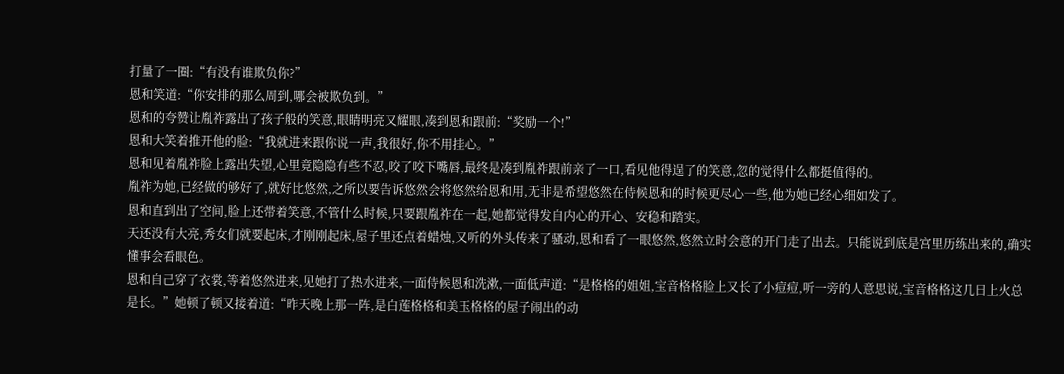打量了一圈:“有没有谁欺负你?”
恩和笑道:“你安排的那么周到,哪会被欺负到。”
恩和的夸赞让胤祚露出了孩子般的笑意,眼睛明亮又耀眼,凑到恩和跟前:“奖励一个!”
恩和大笑着推开他的脸:“我就进来跟你说一声,我很好,你不用挂心。”
恩和见着胤祚脸上露出失望,心里竟隐隐有些不忍,咬了咬下嘴唇,最终是凑到胤祚跟前亲了一口,看见他得逞了的笑意,忽的觉得什么都挺值得的。
胤祚为她,已经做的够好了,就好比悠然,之所以要告诉悠然会将悠然给恩和用,无非是希望悠然在侍候恩和的时候更尽心一些,他为她已经心细如发了。
恩和直到出了空间,脸上还带着笑意,不管什么时候,只要跟胤祚在一起,她都觉得发自内心的开心、安稳和踏实。
天还没有大亮,秀女们就要起床,才刚刚起床,屋子里还点着蜡烛,又听的外头传来了骚动,恩和看了一眼悠然,悠然立时会意的开门走了出去。只能说到底是宫里历练出来的,确实懂事会看眼色。
恩和自己穿了衣裳,等着悠然进来,见她打了热水进来,一面侍候恩和洗漱,一面低声道:“是格格的姐姐,宝音格格脸上又长了小痘痘,听一旁的人意思说,宝音格格这几日上火总是长。”她顿了顿又接着道:“昨天晚上那一阵,是白莲格格和美玉格格的屋子闹出的动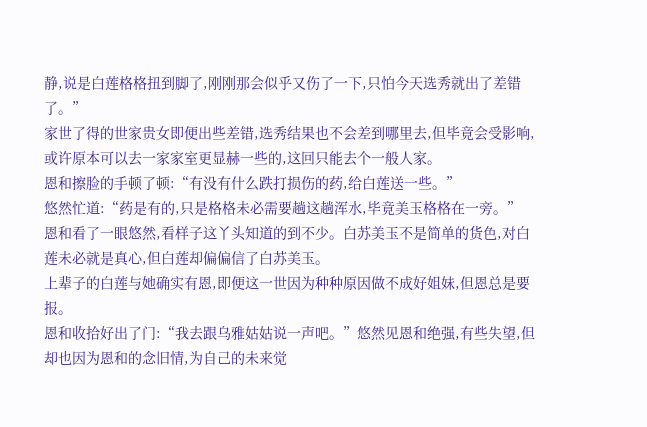静,说是白莲格格扭到脚了,刚刚那会似乎又伤了一下,只怕今天选秀就出了差错了。”
家世了得的世家贵女即便出些差错,选秀结果也不会差到哪里去,但毕竟会受影响,或许原本可以去一家家室更显赫一些的,这回只能去个一般人家。
恩和擦脸的手顿了顿:“有没有什么跌打损伤的药,给白莲送一些。”
悠然忙道:“药是有的,只是格格未必需要趟这趟浑水,毕竟美玉格格在一旁。”
恩和看了一眼悠然,看样子这丫头知道的到不少。白苏美玉不是简单的货色,对白莲未必就是真心,但白莲却偏偏信了白苏美玉。
上辈子的白莲与她确实有恩,即便这一世因为种种原因做不成好姐妹,但恩总是要报。
恩和收拾好出了门:“我去跟乌雅姑姑说一声吧。”悠然见恩和绝强,有些失望,但却也因为恩和的念旧情,为自己的未来觉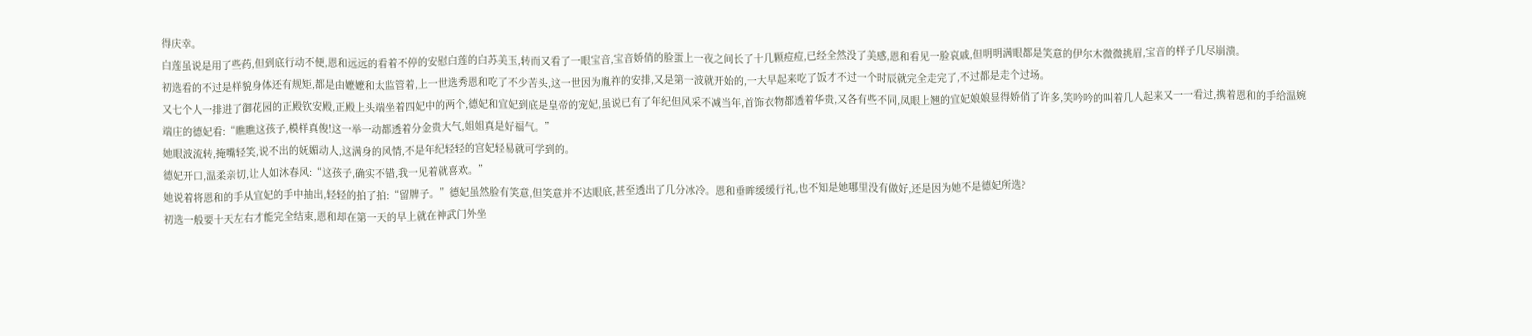得庆幸。
白莲虽说是用了些药,但到底行动不便,恩和远远的看着不停的安慰白莲的白苏美玉,转而又看了一眼宝音,宝音娇俏的脸蛋上一夜之间长了十几颗痘痘,已经全然没了美感,恩和看见一脸哀戚,但明明满眼都是笑意的伊尔木微微挑眉,宝音的样子几尽崩溃。
初选看的不过是样貌身体还有规矩,都是由嬷嬷和太监管着,上一世选秀恩和吃了不少苦头,这一世因为胤祚的安排,又是第一波就开始的,一大早起来吃了饭才不过一个时辰就完全走完了,不过都是走个过场。
又七个人一排进了御花园的正殿钦安殿,正殿上头端坐着四妃中的两个,德妃和宜妃到底是皇帝的宠妃,虽说已有了年纪但风采不减当年,首饰衣物都透着华贵,又各有些不同,凤眼上翘的宜妃娘娘显得娇俏了许多,笑吟吟的叫着几人起来又一一看过,携着恩和的手给温婉端庄的德妃看:“瞧瞧这孩子,模样真俊!这一举一动都透着分金贵大气,姐姐真是好福气。”
她眼波流转,掩嘴轻笑,说不出的妩媚动人,这满身的风情,不是年纪轻轻的宫妃轻易就可学到的。
德妃开口,温柔亲切,让人如沐春风:“这孩子,确实不错,我一见着就喜欢。”
她说着将恩和的手从宜妃的手中抽出,轻轻的拍了拍:“留牌子。”德妃虽然脸有笑意,但笑意并不达眼底,甚至透出了几分冰冷。恩和垂眸缓缓行礼,也不知是她哪里没有做好,还是因为她不是德妃所选?
初选一般要十天左右才能完全结束,恩和却在第一天的早上就在神武门外坐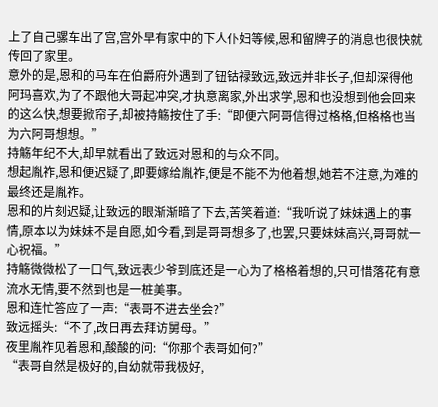上了自己骡车出了宫,宫外早有家中的下人仆妇等候,恩和留牌子的消息也很快就传回了家里。
意外的是,恩和的马车在伯爵府外遇到了钮钴禄致远,致远并非长子,但却深得他阿玛喜欢,为了不跟他大哥起冲突,才执意离家,外出求学,恩和也没想到他会回来的这么快,想要掀帘子,却被持觞按住了手:“即便六阿哥信得过格格,但格格也当为六阿哥想想。”
持觞年纪不大,却早就看出了致远对恩和的与众不同。
想起胤祚,恩和便迟疑了,即要嫁给胤祚,便是不能不为他着想,她若不注意,为难的最终还是胤祚。
恩和的片刻迟疑,让致远的眼渐渐暗了下去,苦笑着道:“我听说了妹妹遇上的事情,原本以为妹妹不是自愿,如今看,到是哥哥想多了,也罢,只要妹妹高兴,哥哥就一心祝福。”
持觞微微松了一口气,致远表少爷到底还是一心为了格格着想的,只可惜落花有意流水无情,要不然到也是一桩美事。
恩和连忙答应了一声:“表哥不进去坐会?”
致远摇头:“不了,改日再去拜访舅母。”
夜里胤祚见着恩和,酸酸的问:“你那个表哥如何?”
“表哥自然是极好的,自幼就带我极好,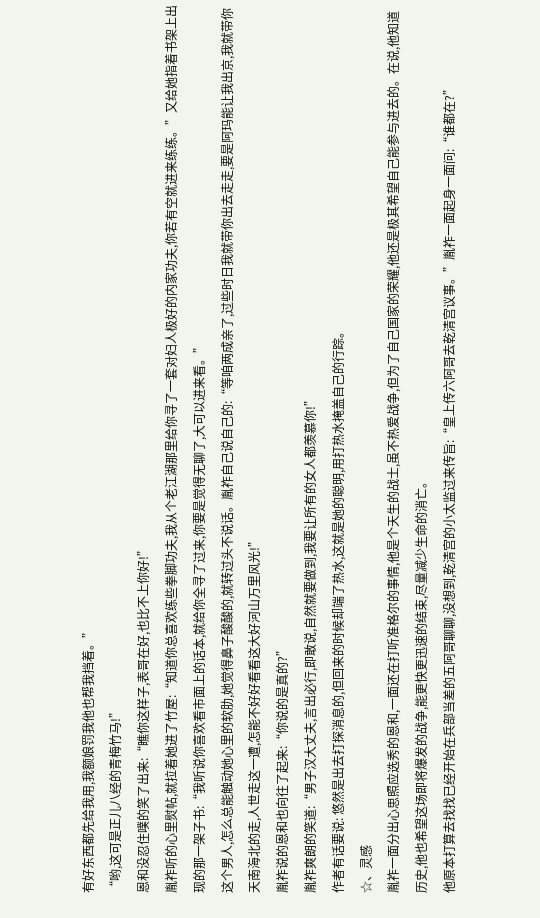有好东西都先给我用,我额娘罚我他也帮我挡着。”
“哟,这可是正儿八经的青梅竹马!”
恩和没忍住噗的笑了出来:“瞧你这样子,表哥在好,也比不上你好!”
胤祚听的心里熨帖,就拉着她进了竹屋:“知道你总喜欢练些拳脚功夫,我从个老江湖那里给你寻了一套对妇人极好的内家功夫,你若有空就进来练练。”又给她指着书架上出现的那一架子书:“我听说你喜欢看市面上的话本,就给你全寻了过来,你要是觉得无聊了,大可以进来看。”
这个男人,怎么总能触动她心里的软肋,她觉得鼻子酸酸的,就转过头不说话。胤祚自己说自己的:“等咱两成亲了,过些时日我就带你出去走走,要是阿玛能让我出京,我就带你天南海北的走,人世走这一遭,怎能不好好看看这大好河山万里风光!”
胤祚说的恩和也向往了起来:“你说的是真的?”
胤祚爽朗的笑道:“男子汉大丈夫,言出必行,即敢说,自然就要做到,我要让所有的女人都羡慕你!”
作者有话要说: 悠然是出去打探消息的,但回来的时候却端了热水,这就是她的聪明,用打热水掩盖自己的行踪。
☆、灵感
胤祚一面分出心思照应选秀的恩和,一面还在打听准格尔的事情,他是个天生的战士,虽不热爱战争,但为了自己国家的荣耀,他还是极其希望自己能参与进去的。在说,他知道历史,他也希望这场即将爆发的战争,能更快更迅速的结束,尽量减少生命的消亡。
他原本打算去找找已经开始在兵部当差的五阿哥聊聊,没想到,乾清宫的小太监过来传旨:“皇上传六阿哥去乾清宫议事。”胤祚一面起身一面问:“谁都在?”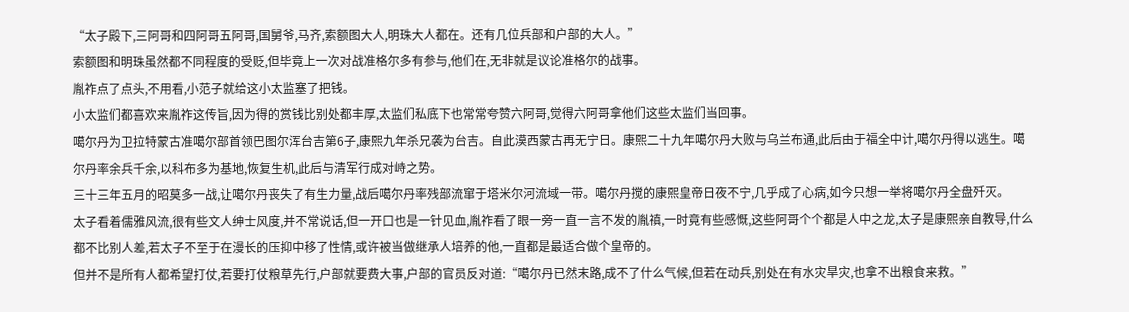“太子殿下,三阿哥和四阿哥五阿哥,国舅爷,马齐,索额图大人,明珠大人都在。还有几位兵部和户部的大人。”
索额图和明珠虽然都不同程度的受贬,但毕竟上一次对战准格尔多有参与,他们在,无非就是议论准格尔的战事。
胤祚点了点头,不用看,小范子就给这小太监塞了把钱。
小太监们都喜欢来胤祚这传旨,因为得的赏钱比别处都丰厚,太监们私底下也常常夸赞六阿哥,觉得六阿哥拿他们这些太监们当回事。
噶尔丹为卫拉特蒙古准噶尔部首领巴图尔浑台吉第6子,康熙九年杀兄袭为台吉。自此漠西蒙古再无宁日。康熙二十九年噶尔丹大败与乌兰布通,此后由于福全中计,噶尔丹得以逃生。噶尔丹率余兵千余,以科布多为基地,恢复生机,此后与清军行成对峙之势。
三十三年五月的昭莫多一战,让噶尔丹丧失了有生力量,战后噶尔丹率残部流窜于塔米尔河流域一带。噶尔丹搅的康熙皇帝日夜不宁,几乎成了心病,如今只想一举将噶尔丹全盘歼灭。
太子看着儒雅风流,很有些文人绅士风度,并不常说话,但一开口也是一针见血,胤祚看了眼一旁一直一言不发的胤禛,一时竟有些感慨,这些阿哥个个都是人中之龙,太子是康熙亲自教导,什么都不比别人差,若太子不至于在漫长的压抑中移了性情,或许被当做继承人培养的他,一直都是最适合做个皇帝的。
但并不是所有人都希望打仗,若要打仗粮草先行,户部就要费大事,户部的官员反对道:“噶尔丹已然末路,成不了什么气候,但若在动兵,别处在有水灾旱灾,也拿不出粮食来救。”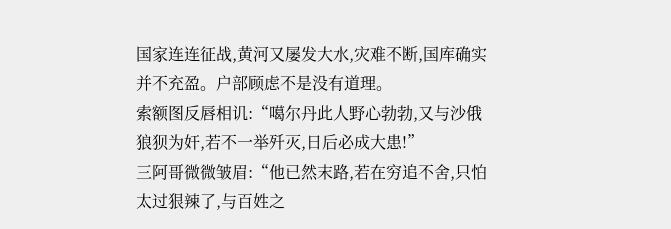国家连连征战,黄河又屡发大水,灾难不断,国库确实并不充盈。户部顾虑不是没有道理。
索额图反唇相讥:“噶尔丹此人野心勃勃,又与沙俄狼狈为奸,若不一举歼灭,日后必成大患!”
三阿哥微微皱眉:“他已然末路,若在穷追不舍,只怕太过狠辣了,与百姓之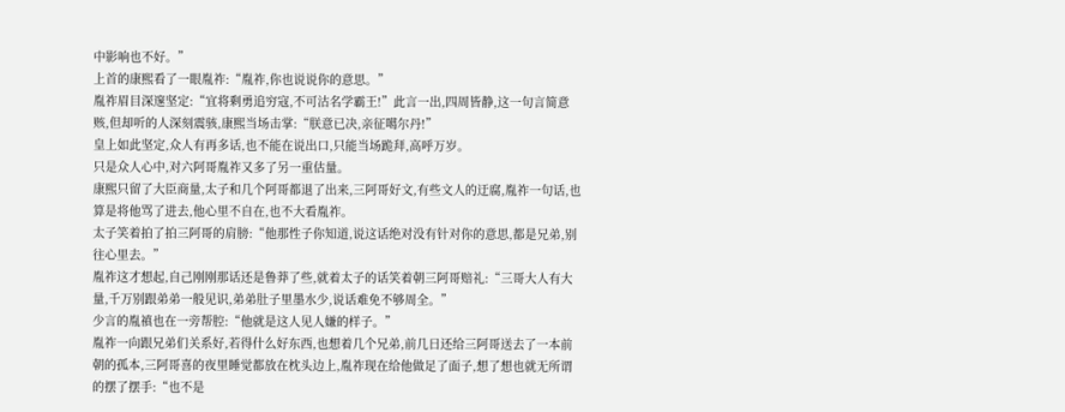中影响也不好。”
上首的康熙看了一眼胤祚:“胤祚,你也说说你的意思。”
胤祚眉目深邃坚定:“宜将剩勇追穷寇,不可沽名学霸王!”此言一出,四周皆静,这一句言简意赅,但却听的人深刻震骇,康熙当场击掌:“朕意已决,亲征噶尔丹!”
皇上如此坚定,众人有再多话,也不能在说出口,只能当场跪拜,高呼万岁。
只是众人心中,对六阿哥胤祚又多了另一重估量。
康熙只留了大臣商量,太子和几个阿哥都退了出来,三阿哥好文,有些文人的迂腐,胤祚一句话,也算是将他骂了进去,他心里不自在,也不大看胤祚。
太子笑着拍了拍三阿哥的肩膀:“他那性子你知道,说这话绝对没有针对你的意思,都是兄弟,别往心里去。”
胤祚这才想起,自己刚刚那话还是鲁莽了些,就着太子的话笑着朝三阿哥赔礼:“三哥大人有大量,千万别跟弟弟一般见识,弟弟肚子里墨水少,说话难免不够周全。”
少言的胤禛也在一旁帮腔:“他就是这人见人嫌的样子。”
胤祚一向跟兄弟们关系好,若得什么好东西,也想着几个兄弟,前几日还给三阿哥送去了一本前朝的孤本,三阿哥喜的夜里睡觉都放在枕头边上,胤祚现在给他做足了面子,想了想也就无所谓的摆了摆手:“也不是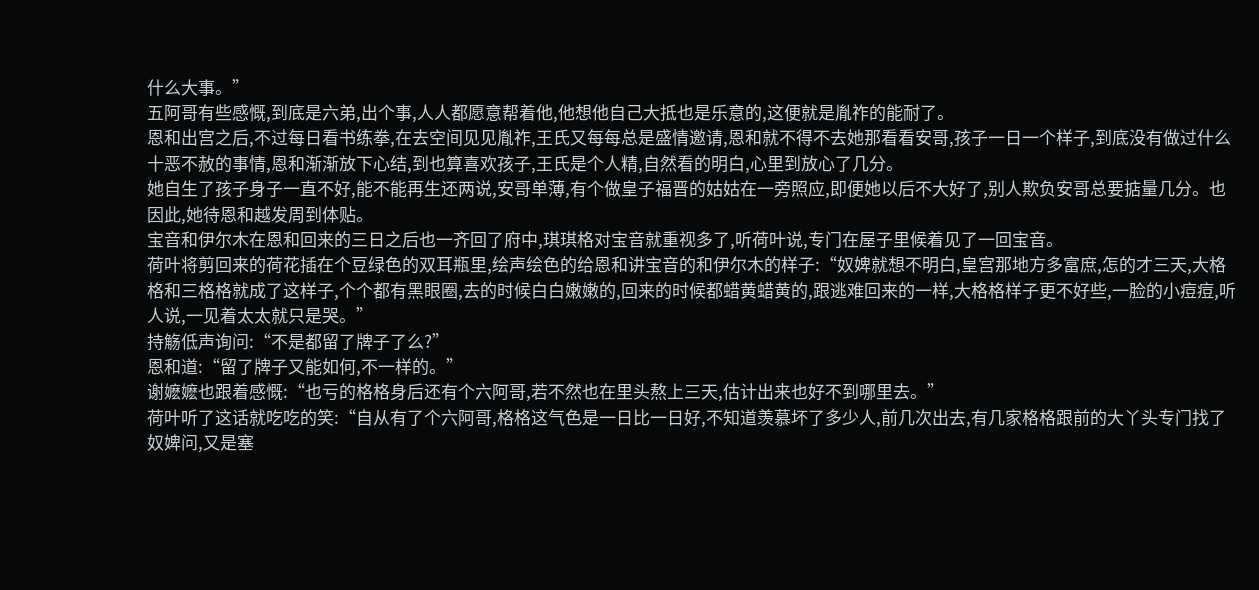什么大事。”
五阿哥有些感慨,到底是六弟,出个事,人人都愿意帮着他,他想他自己大抵也是乐意的,这便就是胤祚的能耐了。
恩和出宫之后,不过每日看书练拳,在去空间见见胤祚,王氏又每每总是盛情邀请,恩和就不得不去她那看看安哥,孩子一日一个样子,到底没有做过什么十恶不赦的事情,恩和渐渐放下心结,到也算喜欢孩子,王氏是个人精,自然看的明白,心里到放心了几分。
她自生了孩子身子一直不好,能不能再生还两说,安哥单薄,有个做皇子福晋的姑姑在一旁照应,即便她以后不大好了,别人欺负安哥总要掂量几分。也因此,她待恩和越发周到体贴。
宝音和伊尔木在恩和回来的三日之后也一齐回了府中,琪琪格对宝音就重视多了,听荷叶说,专门在屋子里候着见了一回宝音。
荷叶将剪回来的荷花插在个豆绿色的双耳瓶里,绘声绘色的给恩和讲宝音的和伊尔木的样子:“奴婢就想不明白,皇宫那地方多富庶,怎的才三天,大格格和三格格就成了这样子,个个都有黑眼圈,去的时候白白嫩嫩的,回来的时候都蜡黄蜡黄的,跟逃难回来的一样,大格格样子更不好些,一脸的小痘痘,听人说,一见着太太就只是哭。”
持觞低声询问:“不是都留了牌子了么?”
恩和道:“留了牌子又能如何,不一样的。”
谢嬷嬷也跟着感慨:“也亏的格格身后还有个六阿哥,若不然也在里头熬上三天,估计出来也好不到哪里去。”
荷叶听了这话就吃吃的笑:“自从有了个六阿哥,格格这气色是一日比一日好,不知道羡慕坏了多少人,前几次出去,有几家格格跟前的大丫头专门找了奴婢问,又是塞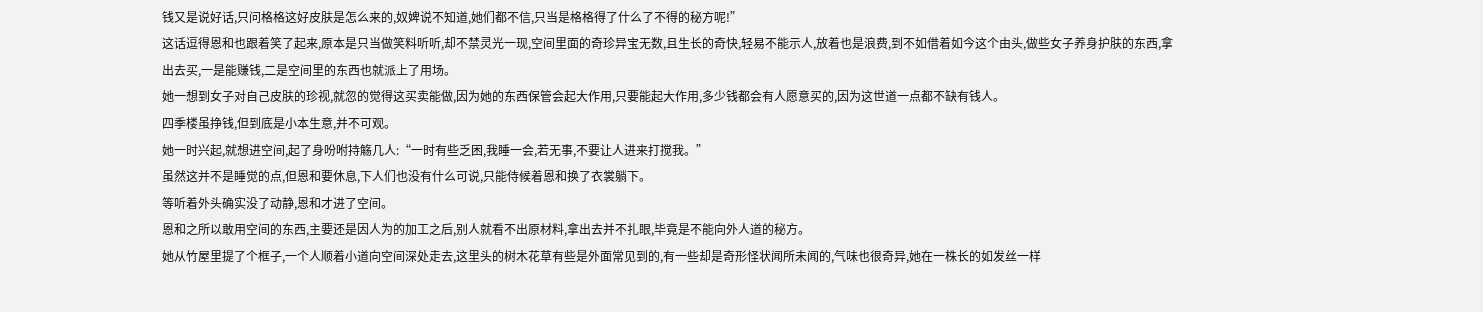钱又是说好话,只问格格这好皮肤是怎么来的,奴婢说不知道,她们都不信,只当是格格得了什么了不得的秘方呢!”
这话逗得恩和也跟着笑了起来,原本是只当做笑料听听,却不禁灵光一现,空间里面的奇珍异宝无数,且生长的奇快,轻易不能示人,放着也是浪费,到不如借着如今这个由头,做些女子养身护肤的东西,拿出去买,一是能赚钱,二是空间里的东西也就派上了用场。
她一想到女子对自己皮肤的珍视,就忽的觉得这买卖能做,因为她的东西保管会起大作用,只要能起大作用,多少钱都会有人愿意买的,因为这世道一点都不缺有钱人。
四季楼虽挣钱,但到底是小本生意,并不可观。
她一时兴起,就想进空间,起了身吩咐持觞几人:“一时有些乏困,我睡一会,若无事,不要让人进来打搅我。”
虽然这并不是睡觉的点,但恩和要休息,下人们也没有什么可说,只能侍候着恩和换了衣裳躺下。
等听着外头确实没了动静,恩和才进了空间。
恩和之所以敢用空间的东西,主要还是因人为的加工之后,别人就看不出原材料,拿出去并不扎眼,毕竟是不能向外人道的秘方。
她从竹屋里提了个框子,一个人顺着小道向空间深处走去,这里头的树木花草有些是外面常见到的,有一些却是奇形怪状闻所未闻的,气味也很奇异,她在一株长的如发丝一样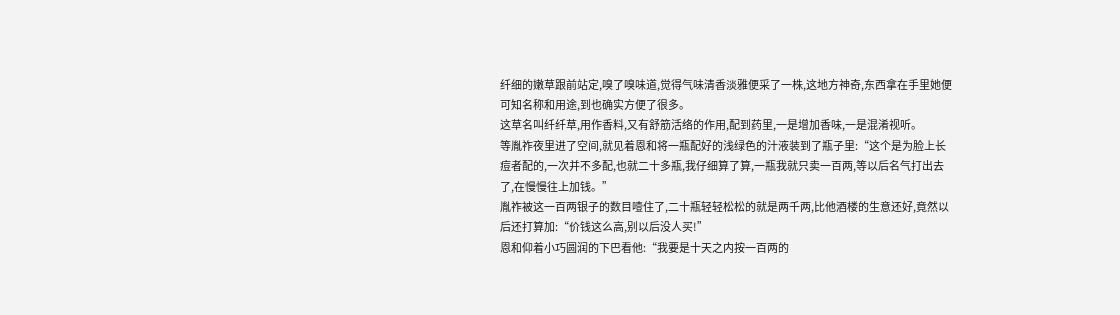纤细的嫩草跟前站定,嗅了嗅味道,觉得气味清香淡雅便采了一株,这地方神奇,东西拿在手里她便可知名称和用途,到也确实方便了很多。
这草名叫纤纤草,用作香料,又有舒筋活络的作用,配到药里,一是增加香味,一是混淆视听。
等胤祚夜里进了空间,就见着恩和将一瓶配好的浅绿色的汁液装到了瓶子里:“这个是为脸上长痘者配的,一次并不多配,也就二十多瓶,我仔细算了算,一瓶我就只卖一百两,等以后名气打出去了,在慢慢往上加钱。”
胤祚被这一百两银子的数目噎住了,二十瓶轻轻松松的就是两千两,比他酒楼的生意还好,竟然以后还打算加:“价钱这么高,别以后没人买!”
恩和仰着小巧圆润的下巴看他:“我要是十天之内按一百两的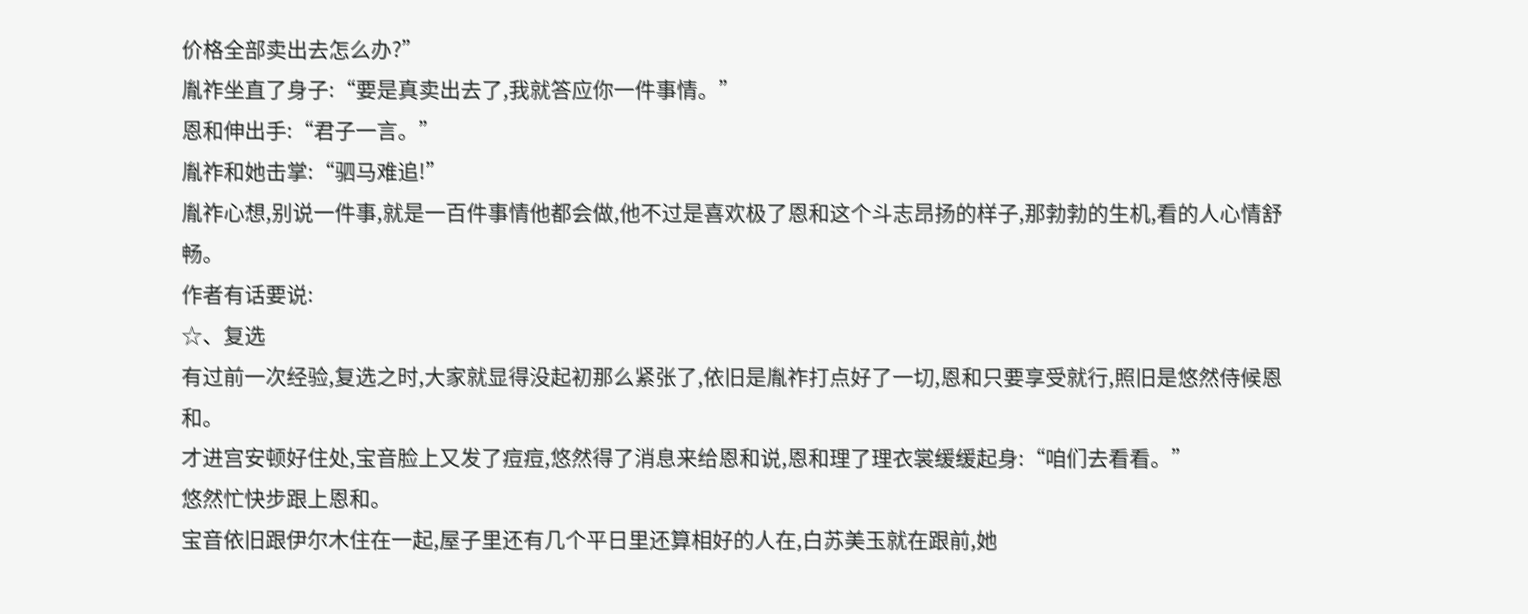价格全部卖出去怎么办?”
胤祚坐直了身子:“要是真卖出去了,我就答应你一件事情。”
恩和伸出手:“君子一言。”
胤祚和她击掌:“驷马难追!”
胤祚心想,别说一件事,就是一百件事情他都会做,他不过是喜欢极了恩和这个斗志昂扬的样子,那勃勃的生机,看的人心情舒畅。
作者有话要说:
☆、复选
有过前一次经验,复选之时,大家就显得没起初那么紧张了,依旧是胤祚打点好了一切,恩和只要享受就行,照旧是悠然侍候恩和。
才进宫安顿好住处,宝音脸上又发了痘痘,悠然得了消息来给恩和说,恩和理了理衣裳缓缓起身:“咱们去看看。”
悠然忙快步跟上恩和。
宝音依旧跟伊尔木住在一起,屋子里还有几个平日里还算相好的人在,白苏美玉就在跟前,她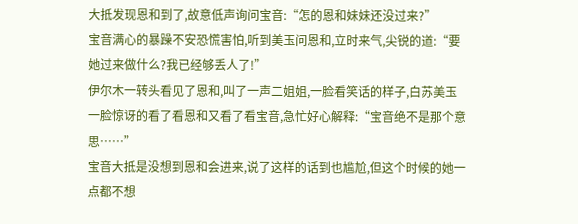大抵发现恩和到了,故意低声询问宝音:“怎的恩和妹妹还没过来?”
宝音满心的暴躁不安恐慌害怕,听到美玉问恩和,立时来气,尖锐的道:“要她过来做什么?我已经够丢人了!”
伊尔木一转头看见了恩和,叫了一声二姐姐,一脸看笑话的样子,白苏美玉一脸惊讶的看了看恩和又看了看宝音,急忙好心解释:“宝音绝不是那个意思……”
宝音大抵是没想到恩和会进来,说了这样的话到也尴尬,但这个时候的她一点都不想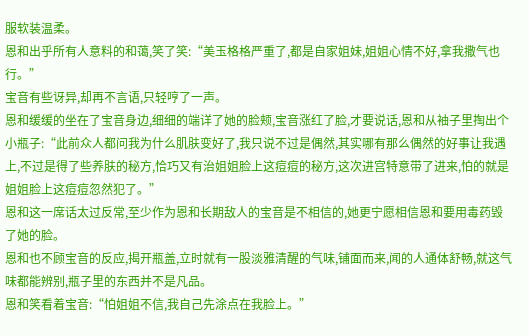服软装温柔。
恩和出乎所有人意料的和蔼,笑了笑:“美玉格格严重了,都是自家姐妹,姐姐心情不好,拿我撒气也行。”
宝音有些讶异,却再不言语,只轻哼了一声。
恩和缓缓的坐在了宝音身边,细细的端详了她的脸颊,宝音涨红了脸,才要说话,恩和从袖子里掏出个小瓶子:“此前众人都问我为什么肌肤变好了,我只说不过是偶然,其实哪有那么偶然的好事让我遇上,不过是得了些养肤的秘方,恰巧又有治姐姐脸上这痘痘的秘方,这次进宫特意带了进来,怕的就是姐姐脸上这痘痘忽然犯了。”
恩和这一席话太过反常,至少作为恩和长期敌人的宝音是不相信的,她更宁愿相信恩和要用毒药毁了她的脸。
恩和也不顾宝音的反应,揭开瓶盖,立时就有一股淡雅清醒的气味,铺面而来,闻的人通体舒畅,就这气味都能辨别,瓶子里的东西并不是凡品。
恩和笑看着宝音:“怕姐姐不信,我自己先涂点在我脸上。”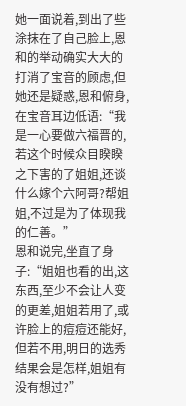她一面说着,到出了些涂抹在了自己脸上,恩和的举动确实大大的打消了宝音的顾虑,但她还是疑惑,恩和俯身,在宝音耳边低语:“我是一心要做六福晋的,若这个时候众目睽睽之下害的了姐姐,还谈什么嫁个六阿哥?帮姐姐,不过是为了体现我的仁善。”
恩和说完,坐直了身子:“姐姐也看的出,这东西,至少不会让人变的更差,姐姐若用了,或许脸上的痘痘还能好,但若不用,明日的选秀结果会是怎样,姐姐有没有想过?”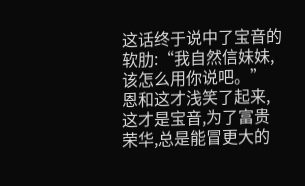这话终于说中了宝音的软肋:“我自然信妹妹,该怎么用你说吧。”
恩和这才浅笑了起来,这才是宝音,为了富贵荣华,总是能冒更大的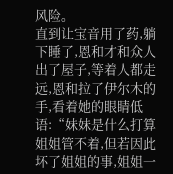风险。
直到让宝音用了药,躺下睡了,恩和才和众人出了屋子,等着人都走远,恩和拉了伊尔木的手,看着她的眼睛低语:“妹妹是什么打算姐姐管不着,但若因此坏了姐姐的事,姐姐一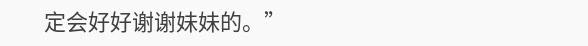定会好好谢谢妹妹的。”